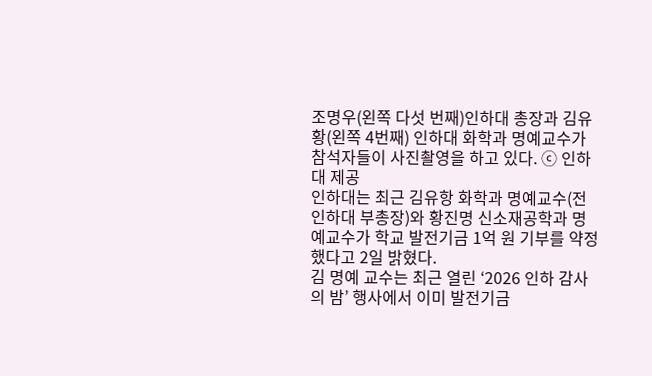조명우(왼쪽 다섯 번째)인하대 총장과 김유황(왼쪽 4번째) 인하대 화학과 명예교수가 참석자들이 사진촬영을 하고 있다. ⓒ 인하대 제공
인하대는 최근 김유항 화학과 명예교수(전 인하대 부총장)와 황진명 신소재공학과 명예교수가 학교 발전기금 1억 원 기부를 약정했다고 2일 밝혔다.
김 명예 교수는 최근 열린 ‘2026 인하 감사의 밤’ 행사에서 이미 발전기금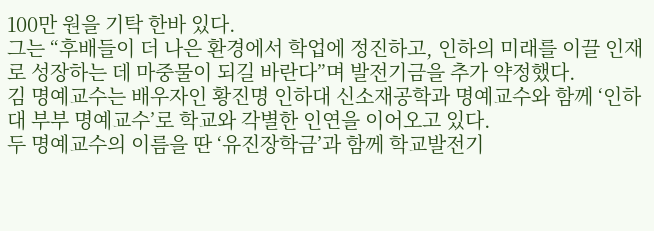100만 원을 기탁 한바 있다.
그는 “후배들이 더 나은 환경에서 학업에 정진하고, 인하의 미래를 이끌 인재로 성장하는 데 마중물이 되길 바란다”며 발전기금을 추가 약정했다.
김 명예교수는 배우자인 황진명 인하대 신소재공학과 명예교수와 함께 ‘인하대 부부 명예교수’로 학교와 각별한 인연을 이어오고 있다.
두 명예교수의 이름을 딴 ‘유진장학금’과 함께 학교발전기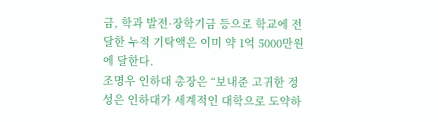금, 학과 발전·장학기금 등으로 학교에 전달한 누적 기탁액은 이미 약 1억 5000만원에 달한다.
조명우 인하대 총장은 “보내준 고귀한 정성은 인하대가 세계적인 대학으로 도약하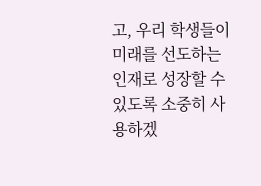고, 우리 학생들이 미래를 선도하는 인재로 성장할 수 있도록 소중히 사용하겠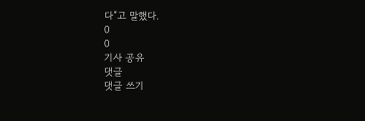다”고 말했다.
0
0
기사 공유
댓글
댓글 쓰기